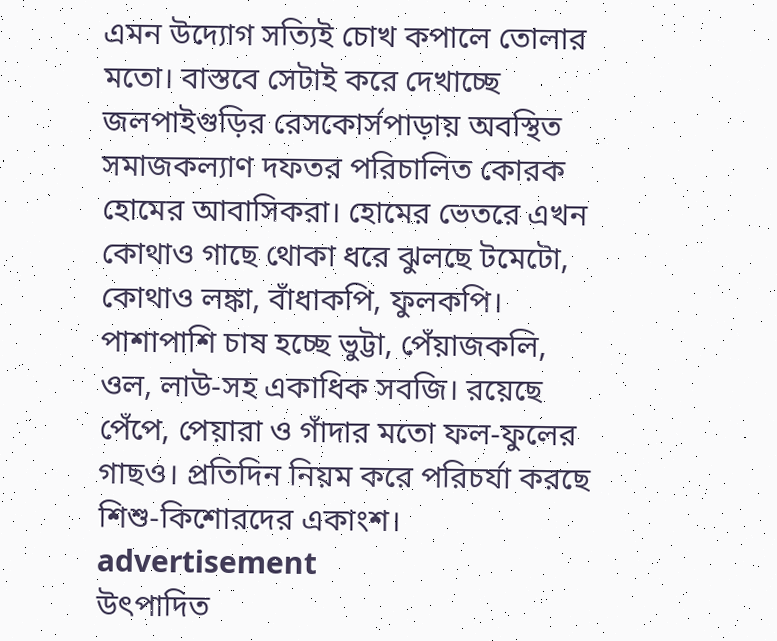এমন উদ্যোগ সত্যিই চোখ কপালে তোলার মতো। বাস্তবে সেটাই করে দেখাচ্ছে জলপাইগুড়ির রেসকোর্সপাড়ায় অবস্থিত সমাজকল্যাণ দফতর পরিচালিত কোরক হোমের আবাসিকরা। হোমের ভেতরে এখন কোথাও গাছে থোকা ধরে ঝুলছে টমেটো, কোথাও লঙ্কা, বাঁধাকপি, ফুলকপি। পাশাপাশি চাষ হচ্ছে ভুট্টা, পেঁয়াজকলি, ওল, লাউ-সহ একাধিক সবজি। রয়েছে পেঁপে, পেয়ারা ও গাঁদার মতো ফল-ফুলের গাছও। প্রতিদিন নিয়ম করে পরিচর্যা করছে শিশু-কিশোরদের একাংশ।
advertisement
উৎপাদিত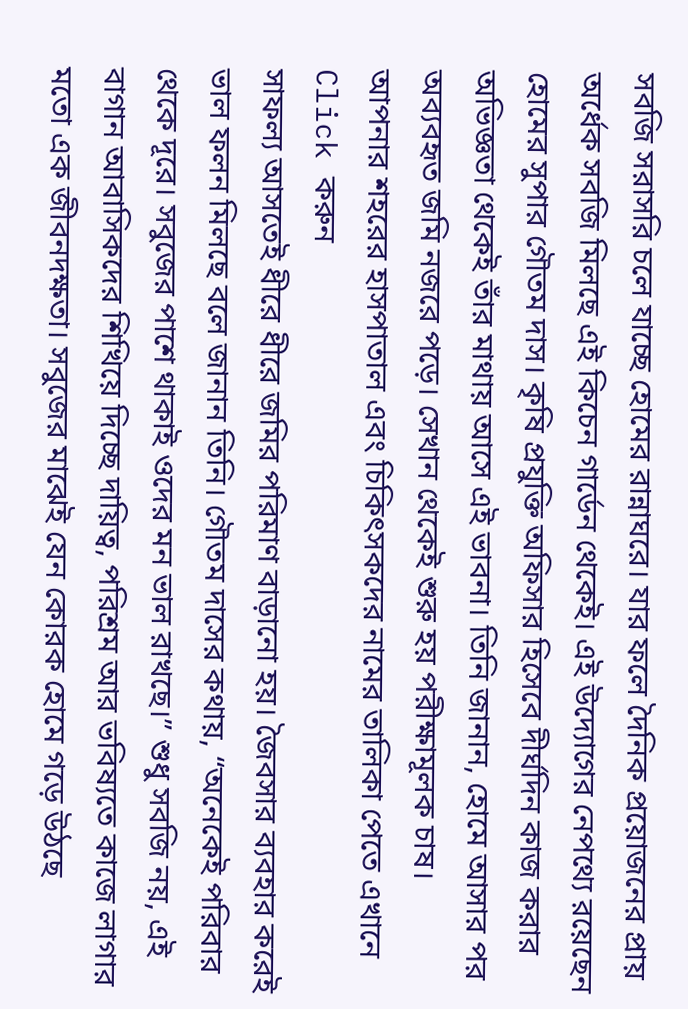সবজি সরাসরি চলে যাচ্ছে হোমের রান্নাঘরে। যার ফলে দৈনিক প্রয়োজনের প্রায় অর্ধেক সবজি মিলছে এই কিচেন গার্ডেন থেকেই। এই উদ্যোগের নেপথ্যে রয়েছেন হোমের সুপার গৌতম দাস। কৃষি প্রযুক্তি অফিসার হিসেবে দীর্ঘদিন কাজ করার অভিজ্ঞতা থেকেই তাঁর মাথায় আসে এই ভাবনা। তিনি জানান, হোমে আসার পর অব্যবহৃত জমি নজরে পড়ে। সেখান থেকেই শুরু হয় পরীক্ষামূলক চাষ।
আপনার শহরের হাসপাতাল এবং চিকিৎসকদের নামের তালিকা পেতে এখানে Click করুন
সাফল্য আসতেই ধীরে ধীরে জমির পরিমাণ বাড়ানো হয়। জৈবসার ব্যবহার করেই ভাল ফলন মিলছে বলে জানান তিনি। গৌতম দাসের কথায়, “অনেকেই পরিবার থেকে দূরে। সবুজের পাশে থাকাই ওদের মন ভাল রাখছে।” শুধু সবজি নয়, এই বাগান আবাসিকদের শিখিয়ে দিচ্ছে দায়িত্ব, পরিশ্রম আর ভবিষ্যতে কাজে লাগার মতো এক জীবনদক্ষতা। সবুজের মাঝেই যেন কোরক হোমে গড়ে উঠছে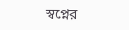স্বপ্নের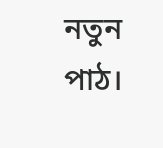নতুন পাঠ।